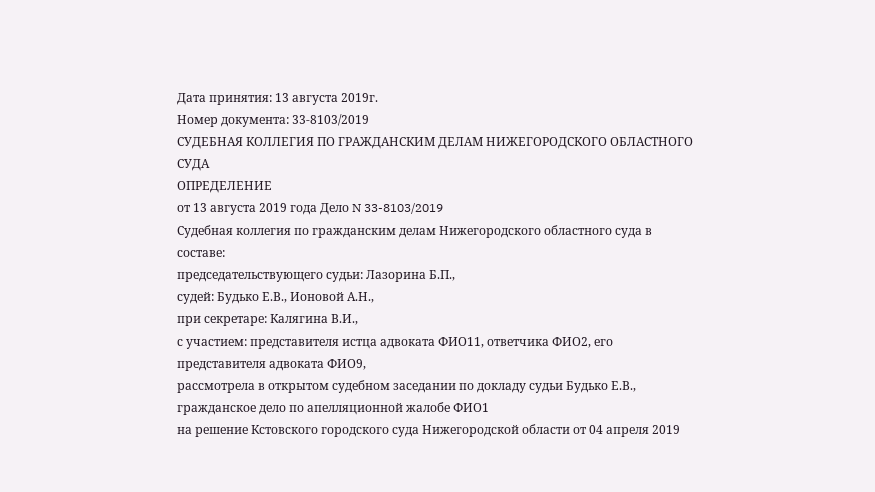Дата принятия: 13 августа 2019г.
Номер документа: 33-8103/2019
СУДЕБНАЯ КОЛЛЕГИЯ ПО ГРАЖДАНСКИМ ДЕЛАМ НИЖЕГОРОДСКОГО ОБЛАСТНОГО СУДА
ОПРЕДЕЛЕНИЕ
от 13 августа 2019 года Дело N 33-8103/2019
Судебная коллегия по гражданским делам Нижегородского областного суда в составе:
председательствующего судьи: Лазорина Б.П.,
судей: Будько Е.В., Ионовой А.Н.,
при секретаре: Калягина В.И.,
с участием: представителя истца адвоката ФИО11, ответчика ФИО2, его представителя адвоката ФИО9,
рассмотрела в открытом судебном заседании по докладу судьи Будько Е.В.,
гражданское дело по апелляционной жалобе ФИО1
на решение Кстовского городского суда Нижегородской области от 04 апреля 2019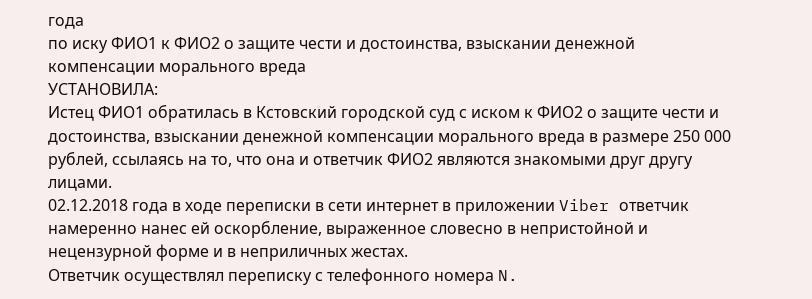года
по иску ФИО1 к ФИО2 о защите чести и достоинства, взыскании денежной компенсации морального вреда
УСТАНОВИЛА:
Истец ФИО1 обратилась в Кстовский городской суд с иском к ФИО2 о защите чести и достоинства, взыскании денежной компенсации морального вреда в размере 250 000 рублей, ссылаясь на то, что она и ответчик ФИО2 являются знакомыми друг другу лицами.
02.12.2018 года в ходе переписки в сети интернет в приложении Viber ответчик намеренно нанес ей оскорбление, выраженное словесно в непристойной и нецензурной форме и в неприличных жестах.
Ответчик осуществлял переписку с телефонного номера N.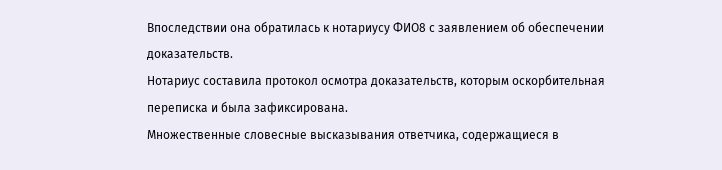Впоследствии она обратилась к нотариусу ФИО8 с заявлением об обеспечении доказательств.
Нотариус составила протокол осмотра доказательств, которым оскорбительная переписка и была зафиксирована.
Множественные словесные высказывания ответчика, содержащиеся в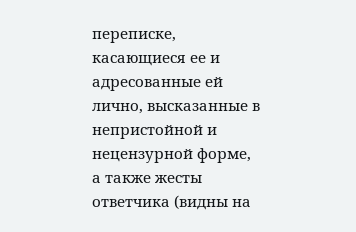переписке, касающиеся ее и адресованные ей лично, высказанные в непристойной и нецензурной форме, а также жесты ответчика (видны на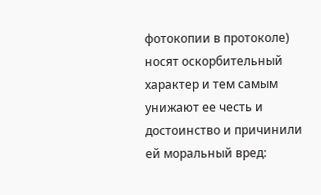фотокопии в протоколе) носят оскорбительный характер и тем самым унижают ее честь и достоинство и причинили ей моральный вред: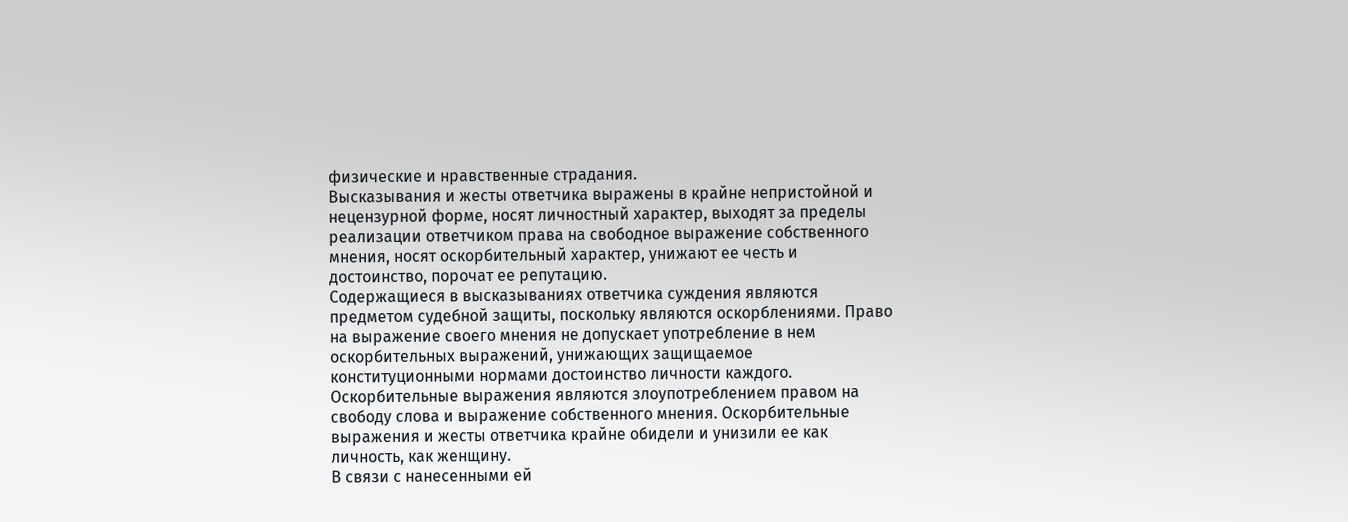физические и нравственные страдания.
Высказывания и жесты ответчика выражены в крайне непристойной и нецензурной форме, носят личностный характер, выходят за пределы реализации ответчиком права на свободное выражение собственного мнения, носят оскорбительный характер, унижают ее честь и достоинство, порочат ее репутацию.
Содержащиеся в высказываниях ответчика суждения являются предметом судебной защиты, поскольку являются оскорблениями. Право на выражение своего мнения не допускает употребление в нем оскорбительных выражений, унижающих защищаемое конституционными нормами достоинство личности каждого. Оскорбительные выражения являются злоупотреблением правом на свободу слова и выражение собственного мнения. Оскорбительные выражения и жесты ответчика крайне обидели и унизили ее как личность, как женщину.
В связи с нанесенными ей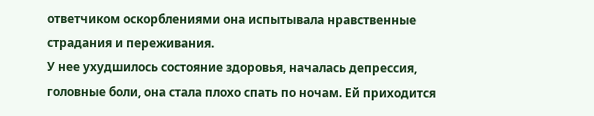ответчиком оскорблениями она испытывала нравственные страдания и переживания.
У нее ухудшилось состояние здоровья, началась депрессия, головные боли, она стала плохо спать по ночам. Ей приходится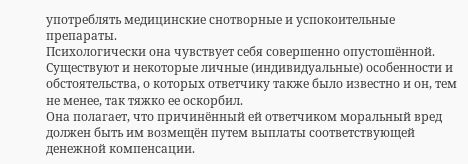употреблять медицинские снотворные и успокоительные препараты.
Психологически она чувствует себя совершенно опустошённой. Существуют и некоторые личные (индивидуальные) особенности и обстоятельства, о которых ответчику также было известно и он, тем не менее, так тяжко ее оскорбил.
Она полагает, что причинённый ей ответчиком моральный вред должен быть им возмещён путем выплаты соответствующей денежной компенсации.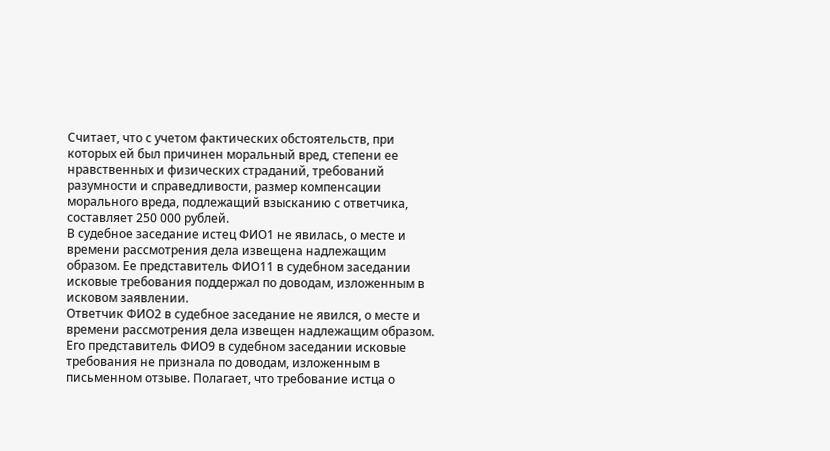Считает, что с учетом фактических обстоятельств, при которых ей был причинен моральный вред, степени ее нравственных и физических страданий, требований разумности и справедливости, размер компенсации морального вреда, подлежащий взысканию с ответчика, составляет 250 000 рублей.
В судебное заседание истец ФИО1 не явилась, о месте и времени рассмотрения дела извещена надлежащим образом. Ее представитель ФИО11 в судебном заседании исковые требования поддержал по доводам, изложенным в исковом заявлении.
Ответчик ФИО2 в судебное заседание не явился, о месте и времени рассмотрения дела извещен надлежащим образом. Его представитель ФИО9 в судебном заседании исковые требования не признала по доводам, изложенным в письменном отзыве. Полагает, что требование истца о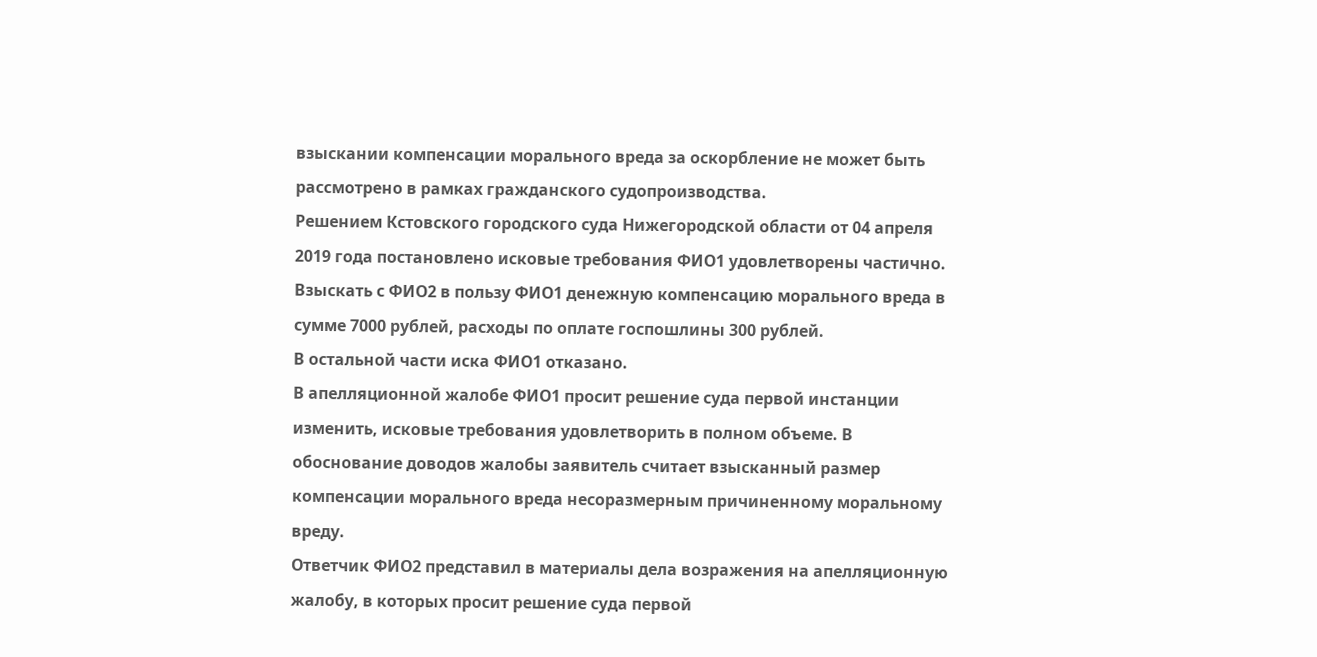взыскании компенсации морального вреда за оскорбление не может быть рассмотрено в рамках гражданского судопроизводства.
Решением Кстовского городского суда Нижегородской области от 04 апреля 2019 года постановлено исковые требования ФИО1 удовлетворены частично.
Взыскать с ФИО2 в пользу ФИО1 денежную компенсацию морального вреда в сумме 7000 рублей, расходы по оплате госпошлины 300 рублей.
В остальной части иска ФИО1 отказано.
В апелляционной жалобе ФИО1 просит решение суда первой инстанции изменить, исковые требования удовлетворить в полном объеме. В обоснование доводов жалобы заявитель считает взысканный размер компенсации морального вреда несоразмерным причиненному моральному вреду.
Ответчик ФИО2 представил в материалы дела возражения на апелляционную жалобу, в которых просит решение суда первой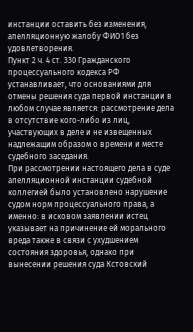инстанции оставить без изменения, апелляционную жалобу ФИО1 без удовлетворения.
Пункт 2 ч. 4 ст. 330 Гражданского процессуального кодекса РФ устанавливает, что основаниями для отмены решения суда первой инстанции в любом случае является: рассмотрение дела в отсутствие кого-либо из лиц, участвующих в деле и не извещенных надлежащим образом о времени и месте судебного заседания.
При рассмотрении настоящего дела в суде апелляционной инстанции судебной коллегией было установлено нарушение судом норм процессуального права, а именно: в исковом заявлении истец указывает на причинение ей морального вреда также в связи с ухудшением состояния здоровья, однако при вынесении решения суда Кстовский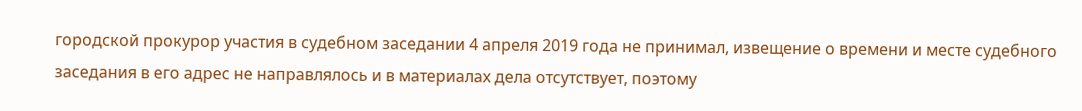городской прокурор участия в судебном заседании 4 апреля 2019 года не принимал, извещение о времени и месте судебного заседания в его адрес не направлялось и в материалах дела отсутствует, поэтому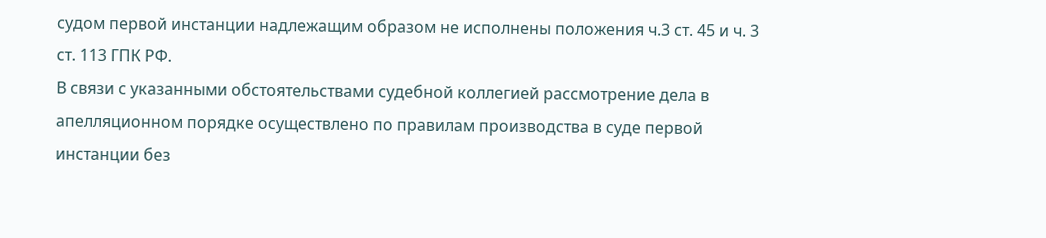судом первой инстанции надлежащим образом не исполнены положения ч.3 ст. 45 и ч. 3 ст. 113 ГПК РФ.
В связи с указанными обстоятельствами судебной коллегией рассмотрение дела в апелляционном порядке осуществлено по правилам производства в суде первой инстанции без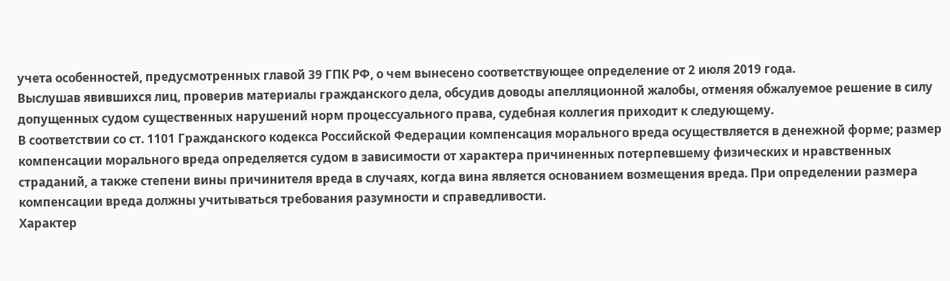учета особенностей, предусмотренных главой 39 ГПК РФ, о чем вынесено соответствующее определение от 2 июля 2019 года.
Выслушав явившихся лиц, проверив материалы гражданского дела, обсудив доводы апелляционной жалобы, отменяя обжалуемое решение в силу допущенных судом существенных нарушений норм процессуального права, судебная коллегия приходит к следующему.
В соответствии со ст. 1101 Гражданского кодекса Российской Федерации компенсация морального вреда осуществляется в денежной форме; размер компенсации морального вреда определяется судом в зависимости от характера причиненных потерпевшему физических и нравственных страданий, а также степени вины причинителя вреда в случаях, когда вина является основанием возмещения вреда. При определении размера компенсации вреда должны учитываться требования разумности и справедливости.
Характер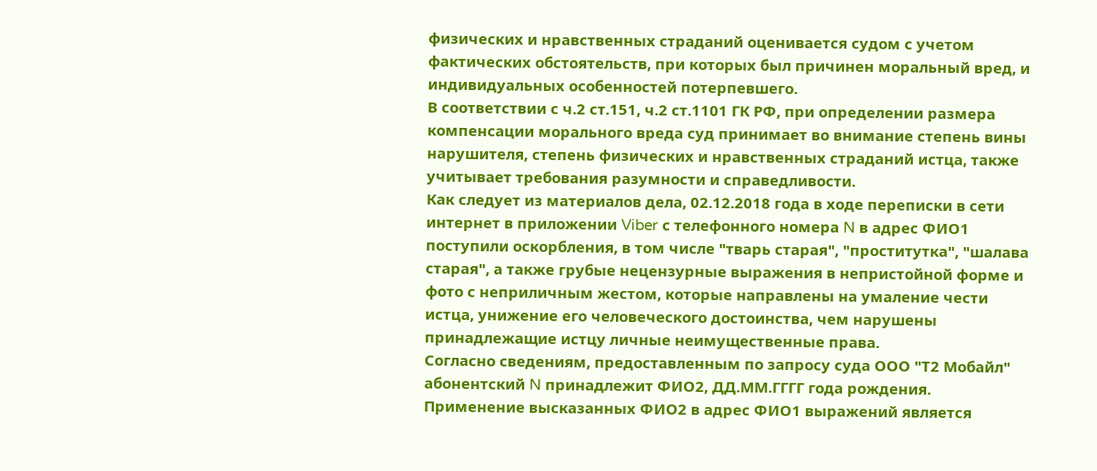физических и нравственных страданий оценивается судом с учетом фактических обстоятельств, при которых был причинен моральный вред, и индивидуальных особенностей потерпевшего.
В соответствии с ч.2 ст.151, ч.2 ст.1101 ГК РФ, при определении размера компенсации морального вреда суд принимает во внимание степень вины нарушителя, степень физических и нравственных страданий истца, также учитывает требования разумности и справедливости.
Как следует из материалов дела, 02.12.2018 года в ходе переписки в сети интернет в приложении Viber с телефонного номера N в адрес ФИО1 поступили оскорбления, в том числе "тварь старая", "проститутка", "шалава старая", а также грубые нецензурные выражения в непристойной форме и фото с неприличным жестом, которые направлены на умаление чести истца, унижение его человеческого достоинства, чем нарушены принадлежащие истцу личные неимущественные права.
Согласно сведениям, предоставленным по запросу суда ООО "Т2 Мобайл" абонентский N принадлежит ФИО2, ДД.ММ.ГГГГ года рождения.
Применение высказанных ФИО2 в адрес ФИО1 выражений является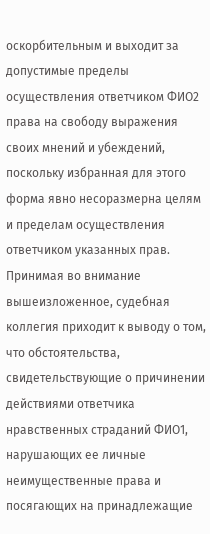оскорбительным и выходит за допустимые пределы осуществления ответчиком ФИО2 права на свободу выражения своих мнений и убеждений, поскольку избранная для этого форма явно несоразмерна целям и пределам осуществления ответчиком указанных прав.
Принимая во внимание вышеизложенное, судебная коллегия приходит к выводу о том, что обстоятельства, свидетельствующие о причинении действиями ответчика нравственных страданий ФИО1, нарушающих ее личные неимущественные права и посягающих на принадлежащие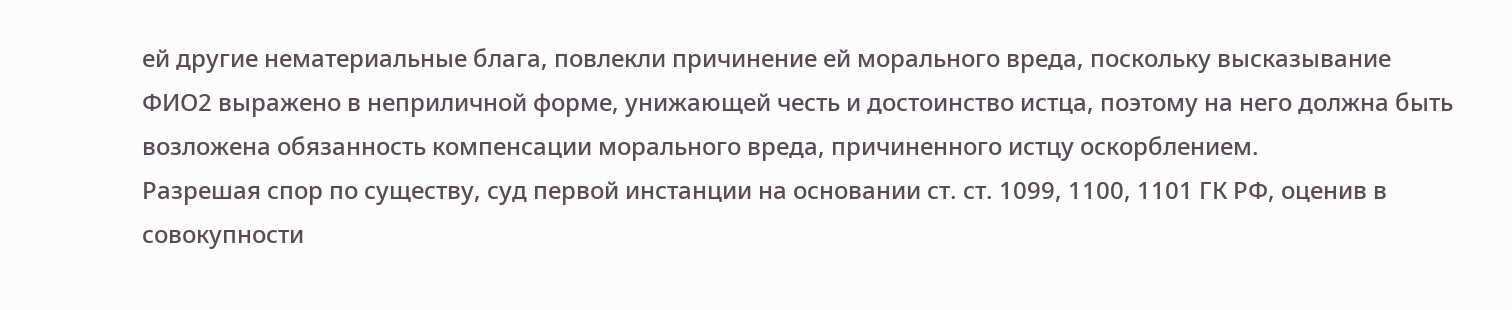ей другие нематериальные блага, повлекли причинение ей морального вреда, поскольку высказывание ФИО2 выражено в неприличной форме, унижающей честь и достоинство истца, поэтому на него должна быть возложена обязанность компенсации морального вреда, причиненного истцу оскорблением.
Разрешая спор по существу, суд первой инстанции на основании ст. ст. 1099, 1100, 1101 ГК РФ, оценив в совокупности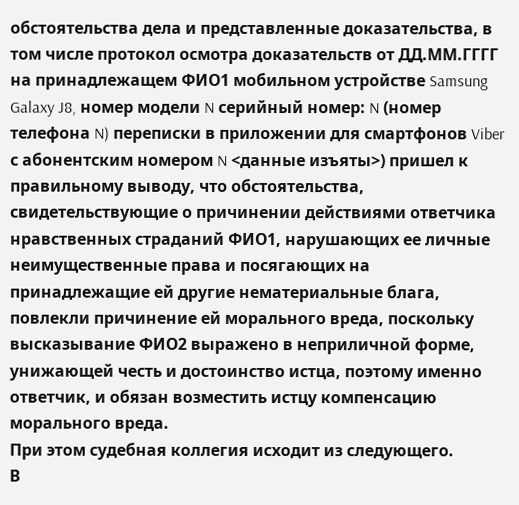обстоятельства дела и представленные доказательства, в том числе протокол осмотра доказательств от ДД.ММ.ГГГГ на принадлежащем ФИО1 мобильном устройстве Samsung Galaxy J8, номер модели N серийный номер: N (номер телефона N) переписки в приложении для смартфонов Viber с абонентским номером N <данные изъяты>) пришел к правильному выводу, что обстоятельства, свидетельствующие о причинении действиями ответчика нравственных страданий ФИО1, нарушающих ее личные неимущественные права и посягающих на принадлежащие ей другие нематериальные блага, повлекли причинение ей морального вреда, поскольку высказывание ФИО2 выражено в неприличной форме, унижающей честь и достоинство истца, поэтому именно ответчик, и обязан возместить истцу компенсацию морального вреда.
При этом судебная коллегия исходит из следующего.
В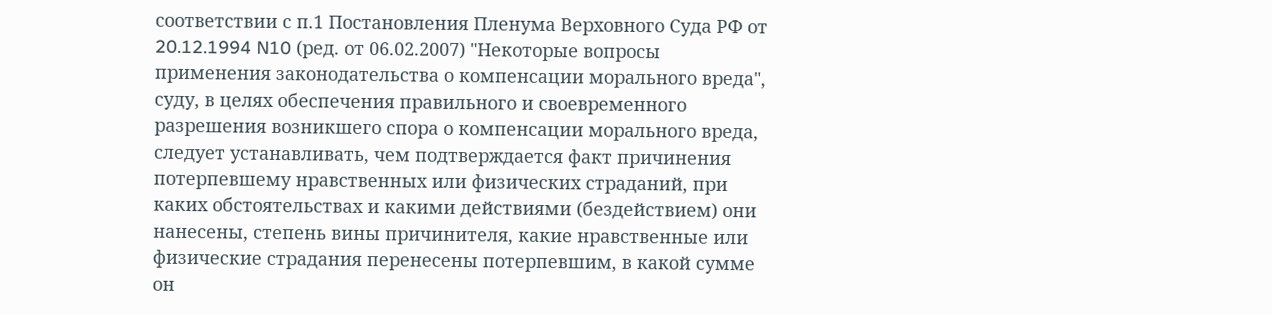соответствии с п.1 Постановления Пленума Верховного Суда РФ от 20.12.1994 N10 (ред. от 06.02.2007) "Некоторые вопросы применения законодательства о компенсации морального вреда", суду, в целях обеспечения правильного и своевременного разрешения возникшего спора о компенсации морального вреда, следует устанавливать, чем подтверждается факт причинения потерпевшему нравственных или физических страданий, при каких обстоятельствах и какими действиями (бездействием) они нанесены, степень вины причинителя, какие нравственные или физические страдания перенесены потерпевшим, в какой сумме он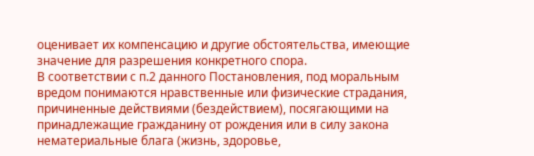оценивает их компенсацию и другие обстоятельства, имеющие значение для разрешения конкретного спора.
В соответствии с п.2 данного Постановления, под моральным вредом понимаются нравственные или физические страдания, причиненные действиями (бездействием), посягающими на принадлежащие гражданину от рождения или в силу закона нематериальные блага (жизнь, здоровье,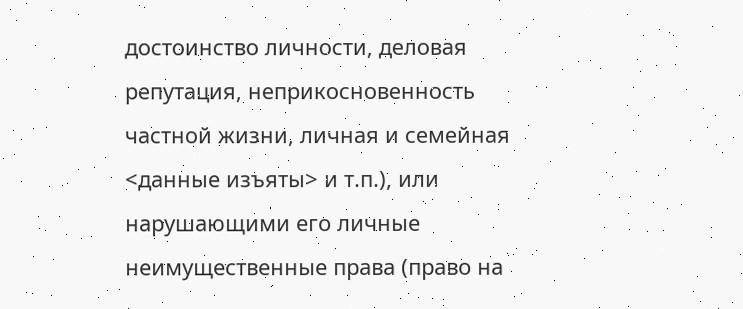достоинство личности, деловая репутация, неприкосновенность частной жизни, личная и семейная <данные изъяты> и т.п.), или нарушающими его личные неимущественные права (право на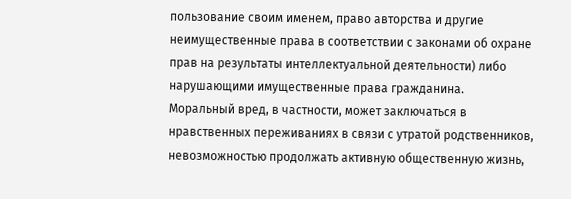пользование своим именем, право авторства и другие неимущественные права в соответствии с законами об охране прав на результаты интеллектуальной деятельности) либо нарушающими имущественные права гражданина.
Моральный вред, в частности, может заключаться в нравственных переживаниях в связи с утратой родственников, невозможностью продолжать активную общественную жизнь,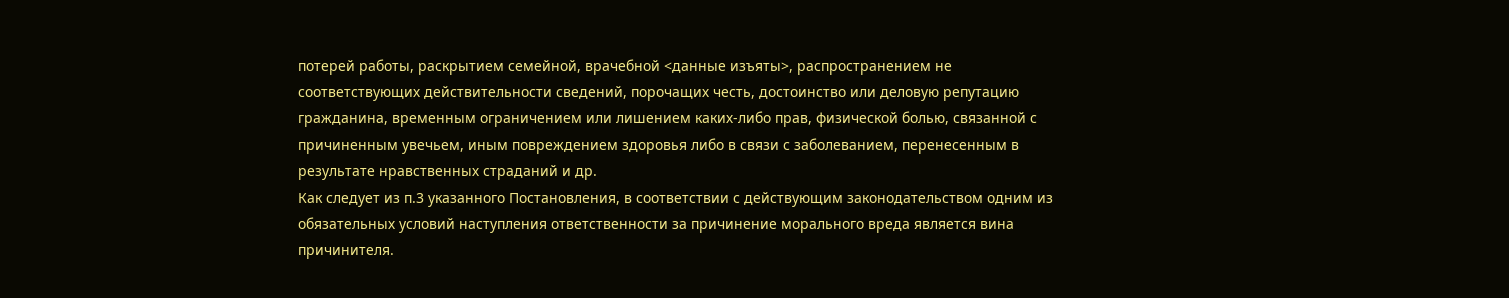потерей работы, раскрытием семейной, врачебной <данные изъяты>, распространением не соответствующих действительности сведений, порочащих честь, достоинство или деловую репутацию гражданина, временным ограничением или лишением каких-либо прав, физической болью, связанной с причиненным увечьем, иным повреждением здоровья либо в связи с заболеванием, перенесенным в результате нравственных страданий и др.
Как следует из п.3 указанного Постановления, в соответствии с действующим законодательством одним из обязательных условий наступления ответственности за причинение морального вреда является вина причинителя.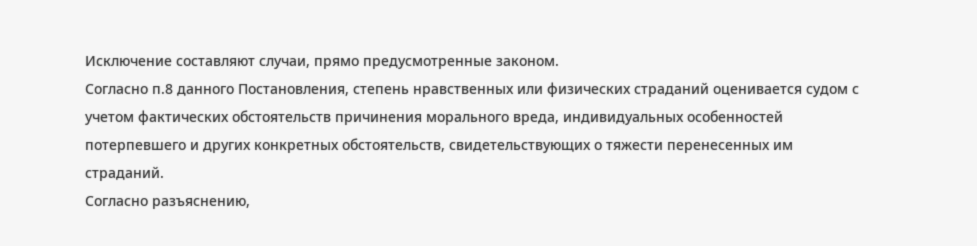Исключение составляют случаи, прямо предусмотренные законом.
Согласно п.8 данного Постановления, степень нравственных или физических страданий оценивается судом с учетом фактических обстоятельств причинения морального вреда, индивидуальных особенностей потерпевшего и других конкретных обстоятельств, свидетельствующих о тяжести перенесенных им страданий.
Согласно разъяснению,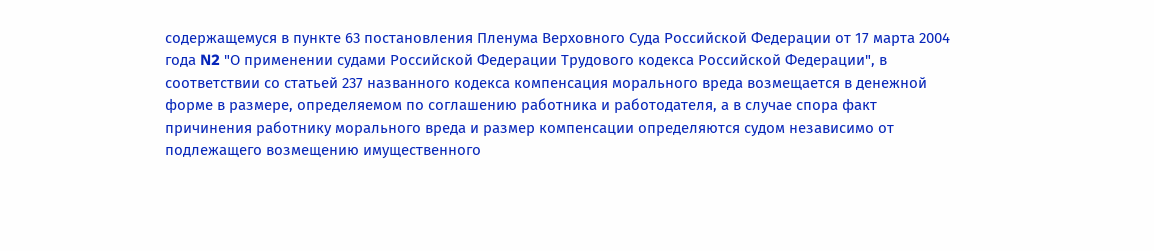содержащемуся в пункте 63 постановления Пленума Верховного Суда Российской Федерации от 17 марта 2004 года N2 "О применении судами Российской Федерации Трудового кодекса Российской Федерации", в соответствии со статьей 237 названного кодекса компенсация морального вреда возмещается в денежной форме в размере, определяемом по соглашению работника и работодателя, а в случае спора факт причинения работнику морального вреда и размер компенсации определяются судом независимо от подлежащего возмещению имущественного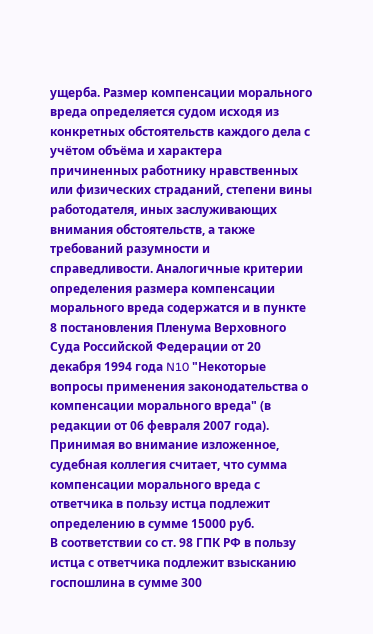ущерба. Размер компенсации морального вреда определяется судом исходя из конкретных обстоятельств каждого дела с учётом объёма и характера причиненных работнику нравственных или физических страданий, степени вины работодателя, иных заслуживающих внимания обстоятельств, а также требований разумности и справедливости. Аналогичные критерии определения размера компенсации морального вреда содержатся и в пункте 8 постановления Пленума Верховного Суда Российской Федерации от 20 декабря 1994 года N10 "Некоторые вопросы применения законодательства о компенсации морального вреда" (в редакции от 06 февраля 2007 года).
Принимая во внимание изложенное, судебная коллегия считает, что сумма компенсации морального вреда с ответчика в пользу истца подлежит определению в сумме 15000 руб.
В соответствии со ст. 98 ГПК РФ в пользу истца с ответчика подлежит взысканию госпошлина в сумме 300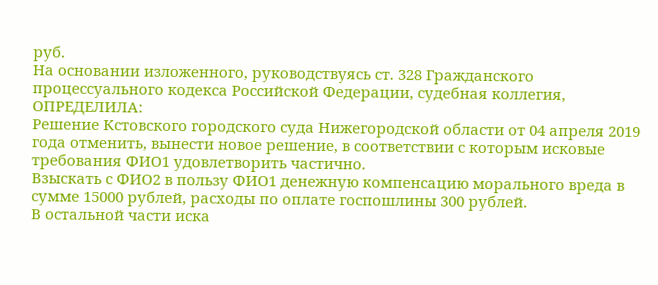руб.
На основании изложенного, руководствуясь ст. 328 Гражданского процессуального кодекса Российской Федерации, судебная коллегия,
ОПРЕДЕЛИЛА:
Решение Кстовского городского суда Нижегородской области от 04 апреля 2019 года отменить, вынести новое решение, в соответствии с которым исковые требования ФИО1 удовлетворить частично.
Взыскать с ФИО2 в пользу ФИО1 денежную компенсацию морального вреда в сумме 15000 рублей, расходы по оплате госпошлины 300 рублей.
В остальной части иска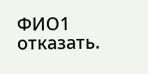ФИО1 отказать.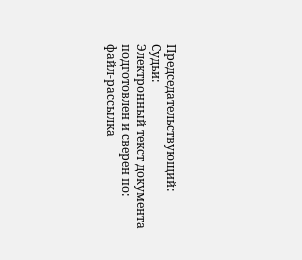Председательствующий:
Судьи:
Электронный текст документа
подготовлен и сверен по:
файл-рассылка